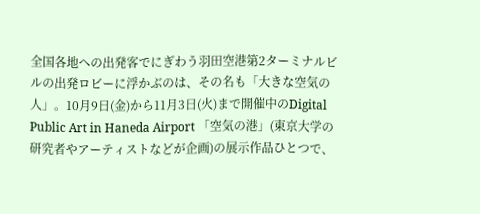全国各地への出発客でにぎわう羽田空港第2ターミナルビルの出発ロビーに浮かぶのは、その名も「大きな空気の人」。10月9日(金)から11月3日(火)まで開催中のDigital Public Art in Haneda Airport 「空気の港」(東京大学の研究者やアーティストなどが企画)の展示作品ひとつで、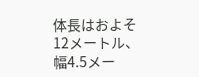体長はおよそ12メートル、幅4.5メー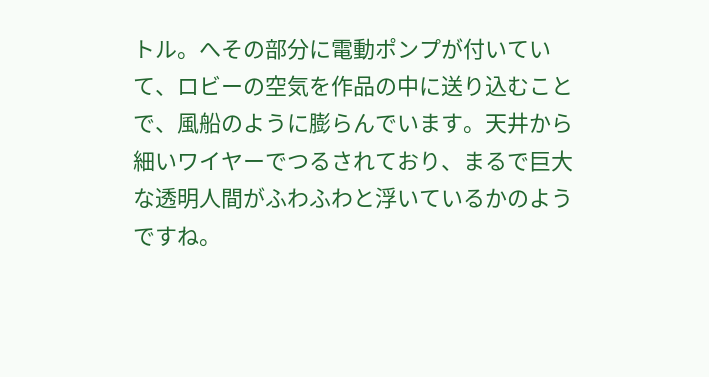トル。へその部分に電動ポンプが付いていて、ロビーの空気を作品の中に送り込むことで、風船のように膨らんでいます。天井から細いワイヤーでつるされており、まるで巨大な透明人間がふわふわと浮いているかのようですね。